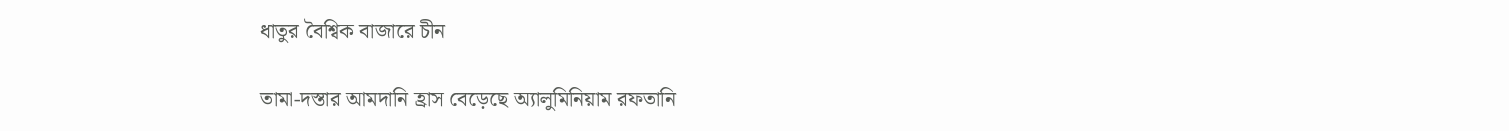ধাতুর বৈশ্বিক বাজারে চীন

তামা-দস্তার আমদানি হ্রাস বেড়েছে অ্যালুমিনিয়াম রফতানি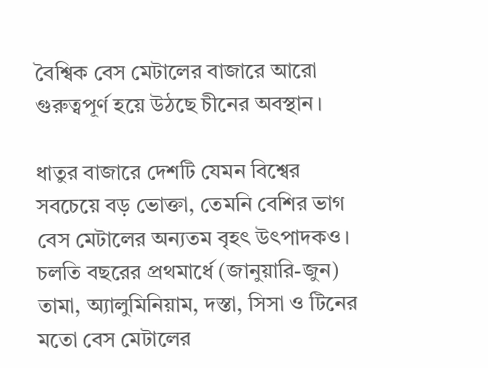বৈশ্বিক বেস মেটালের বাজারে আরো গুরুত্বপূর্ণ হয়ে উঠছে চীনের অবস্থান।

ধাতুর বাজারে দেশটি যেমন বিশ্বের সবচেয়ে বড় ভোক্তা, তেমনি বেশির ভাগ বেস মেটালের অন্যতম বৃহৎ উৎপাদকও। চলতি বছরের প্রথমার্ধে (জানুয়ারি-জুন) তামা, অ্যালুমিনিয়াম, দস্তা, সিসা ও টিনের মতো বেস মেটালের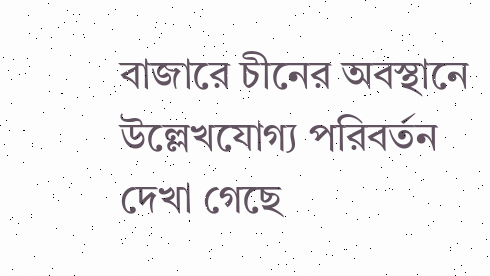বাজারে চীনের অবস্থানে উল্লেখযোগ্য পরিবর্তন দেখা গেছে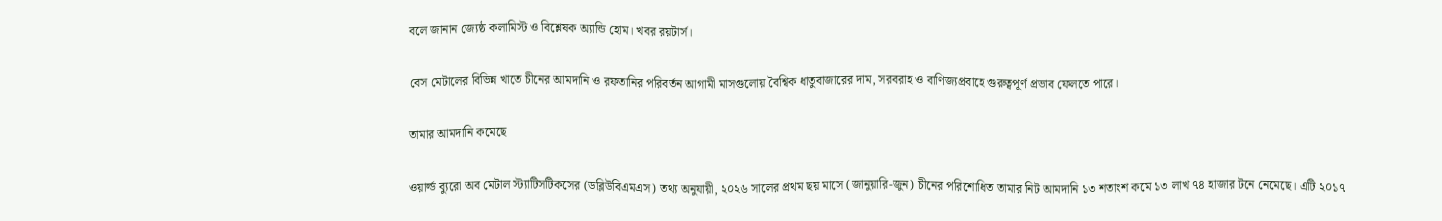বলে জানান জ্যেষ্ঠ কলামিস্ট ও বিশ্লেষক অ্যান্ডি হোম। খবর রয়টার্স।

বেস মেটালের বিভিন্ন খাতে চীনের আমদানি ও রফতানির পরিবর্তন আগামী মাসগুলোয় বৈশ্বিক ধাতুবাজারের দাম, সরবরাহ ও বাণিজ্যপ্রবাহে গুরুত্বপূর্ণ প্রভাব ফেলতে পারে।

তামার আমদানি কমেছে

ওয়ার্ল্ড ব্যুরো অব মেটাল স্ট্যাটিসটিকসের (ডব্লিউবিএমএস) তথ্য অনুযায়ী, ২০২৬ সালের প্রথম ছয় মাসে (জানুয়ারি-জুন) চীনের পরিশোধিত তামার নিট আমদানি ১৩ শতাংশ কমে ১৩ লাখ ৭৪ হাজার টনে নেমেছে। এটি ২০১৭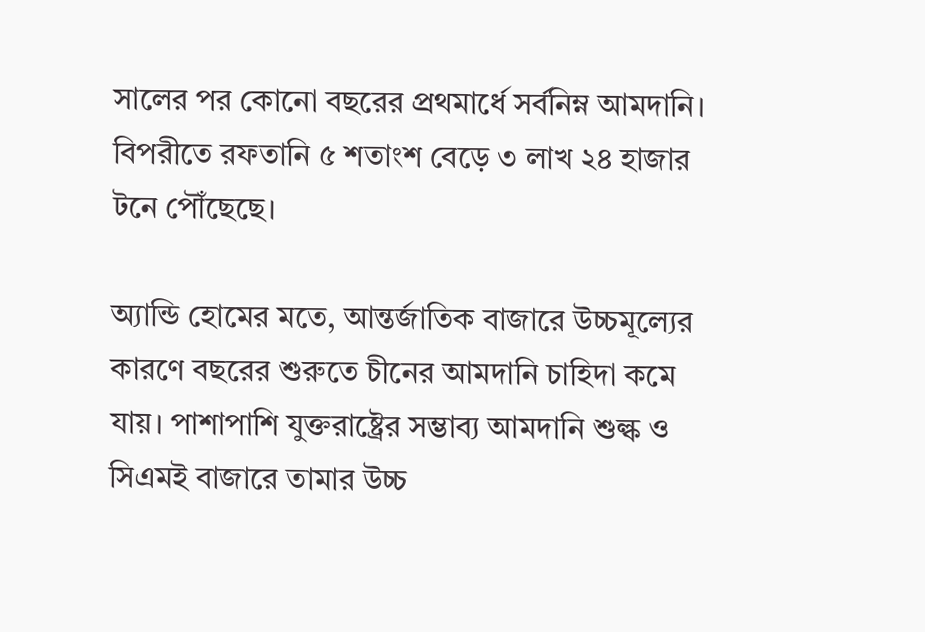সালের পর কোনো বছরের প্রথমার্ধে সর্বনিম্ন আমদানি। বিপরীতে রফতানি ৫ শতাংশ বেড়ে ৩ লাখ ২৪ হাজার টনে পৌঁছেছে।

অ্যান্ডি হোমের মতে, আন্তর্জাতিক বাজারে উচ্চমূল্যের কারণে বছরের শুরুতে চীনের আমদানি চাহিদা কমে যায়। পাশাপাশি যুক্তরাষ্ট্রের সম্ভাব্য আমদানি শুল্ক ও সিএমই বাজারে তামার উচ্চ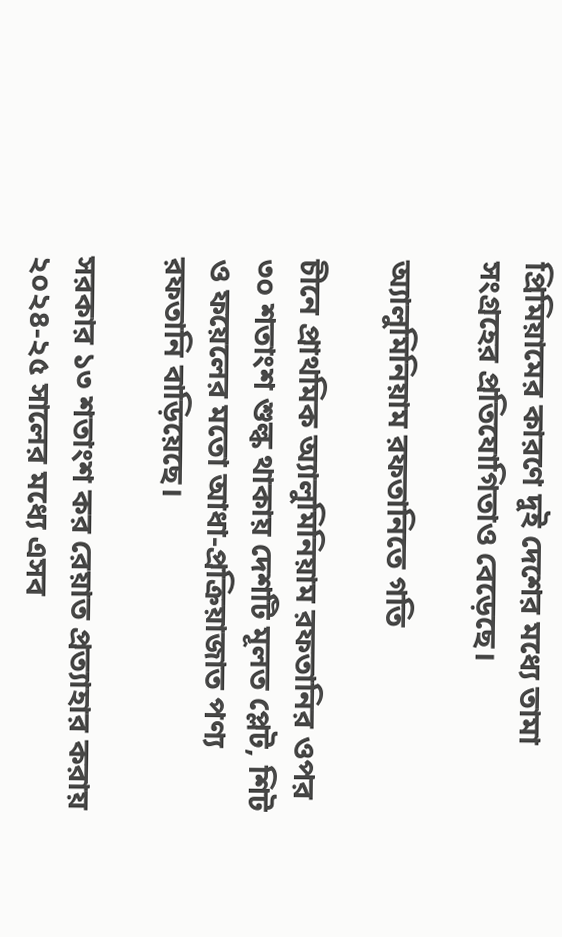প্রিমিয়ামের কারণে দুই দেশের মধ্যে তামা সংগ্রহের প্রতিযোগিতাও বেড়েছে।

অ্যালুমিনিয়াম রফতানিতে গতি

চীনে প্রাথমিক অ্যালুমিনিয়াম রফতানির ওপর ৩০ শতাংশ শুল্ক থাকায় দেশটি মূলত প্লেট, শিট ও ফয়েলের মতো আধা-প্রক্রিয়াজাত পণ্য রফতানি বাড়িয়েছে।

সরকার ১৩ শতাংশ কর রেয়াত প্রত্যাহার করায় ২০২৪-২৫ সালের মধ্যে এসব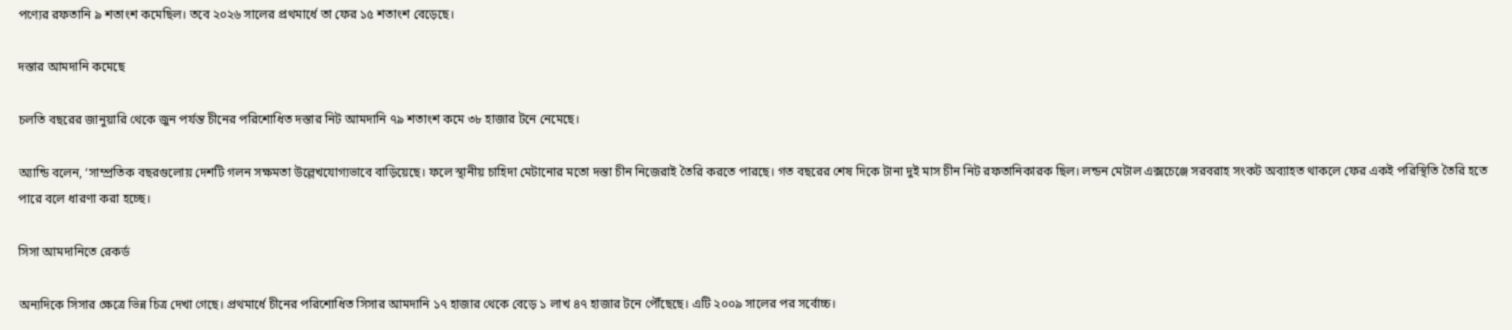পণ্যের রফতানি ৯ শতাংশ কমেছিল। তবে ২০২৬ সালের প্রথমার্ধে তা ফের ১৫ শতাংশ বেড়েছে।

দস্তার আমদানি কমেছে

চলতি বছরের জানুয়ারি থেকে জুন পর্যন্ত চীনের পরিশোধিত দস্তার নিট আমদানি ৭৯ শতাংশ কমে ৩৮ হাজার টনে নেমেছে।

অ্যান্ডি বলেন, ‘সাম্প্রতিক বছরগুলোয় দেশটি গলন সক্ষমতা উল্লেখযোগ্যভাবে বাড়িয়েছে। ফলে স্থানীয় চাহিদা মেটানোর মতো দস্তা চীন নিজেরাই তৈরি করতে পারছে। গত বছরের শেষ দিকে টানা দুই মাস চীন নিট রফতানিকারক ছিল। লন্ডন মেটাল এক্সচেঞ্জে সরবরাহ সংকট অব্যাহত থাকলে ফের একই পরিস্থিতি তৈরি হতে পারে বলে ধারণা করা হচ্ছে।

সিসা আমদানিতে রেকর্ড

অন্যদিকে সিসার ক্ষেত্রে ভিন্ন চিত্র দেখা গেছে। প্রথমার্ধে চীনের পরিশোধিত সিসার আমদানি ১৭ হাজার থেকে বেড়ে ১ লাখ ৪৭ হাজার টনে পৌঁছেছে। এটি ২০০৯ সালের পর সর্বোচ্চ।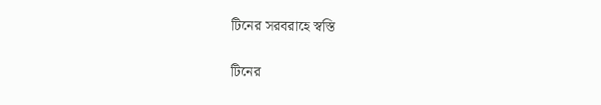টিনের সরবরাহে স্বস্তি

টিনের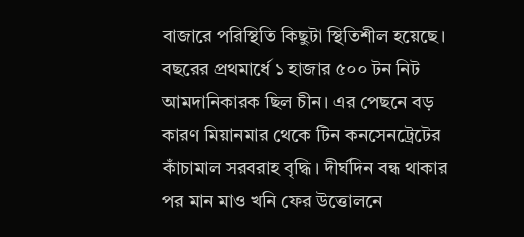বাজারে পরিস্থিতি কিছুটা স্থিতিশীল হয়েছে। বছরের প্রথমার্ধে ১ হাজার ৫০০ টন নিট আমদানিকারক ছিল চীন। এর পেছনে বড় কারণ মিয়ানমার থেকে টিন কনসেনট্রেটের কাঁচামাল সরবরাহ বৃদ্ধি। দীর্ঘদিন বন্ধ থাকার পর মান মাও খনি ফের উত্তোলনে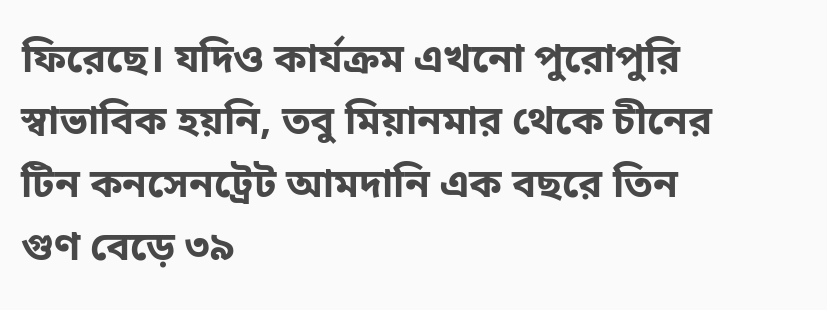ফিরেছে। যদিও কার্যক্রম এখনো পুরোপুরি স্বাভাবিক হয়নি, তবু মিয়ানমার থেকে চীনের টিন কনসেনট্রেট আমদানি এক বছরে তিন গুণ বেড়ে ৩৯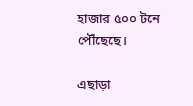হাজার ৫০০ টনে পৌঁছেছে।

এছাড়া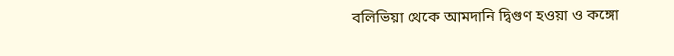বলিভিয়া থেকে আমদানি দ্বিগুণ হওয়া ও কঙ্গো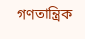গণতান্ত্রিক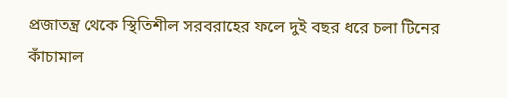প্রজাতন্ত্র থেকে স্থিতিশীল সরবরাহের ফলে দুই বছর ধরে চলা টিনের কাঁচামাল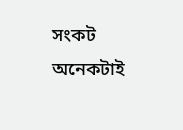সংকট অনেকটাই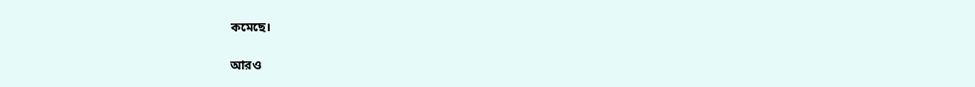কমেছে।

আরও